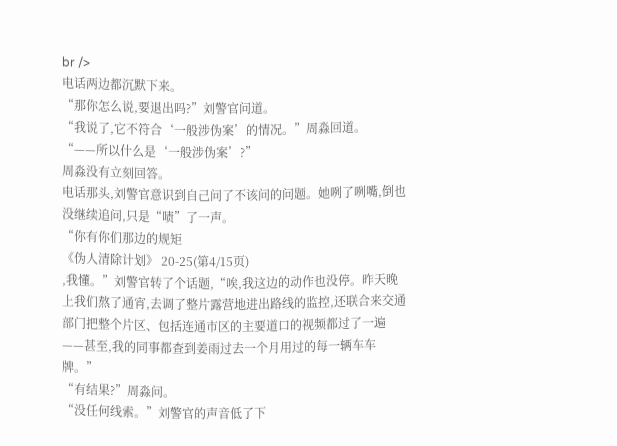br />
电话两边都沉默下来。
“那你怎么说,要退出吗?”刘警官问道。
“我说了,它不符合‘一般涉伪案’的情况。”周淼回道。
“——所以什么是‘一般涉伪案’?”
周淼没有立刻回答。
电话那头,刘警官意识到自己问了不该问的问题。她咧了咧嘴,倒也没继续追问,只是“啧”了一声。
“你有你们那边的规矩
《伪人清除计划》 20-25(第4/15页)
,我懂。”刘警官转了个话题,“唉,我这边的动作也没停。昨天晚上我们熬了通宵,去调了整片露营地进出路线的监控,还联合来交通部门把整个片区、包括连通市区的主要道口的视频都过了一遍——甚至,我的同事都查到姜雨过去一个月用过的每一辆车车牌。”
“有结果?”周淼问。
“没任何线索。”刘警官的声音低了下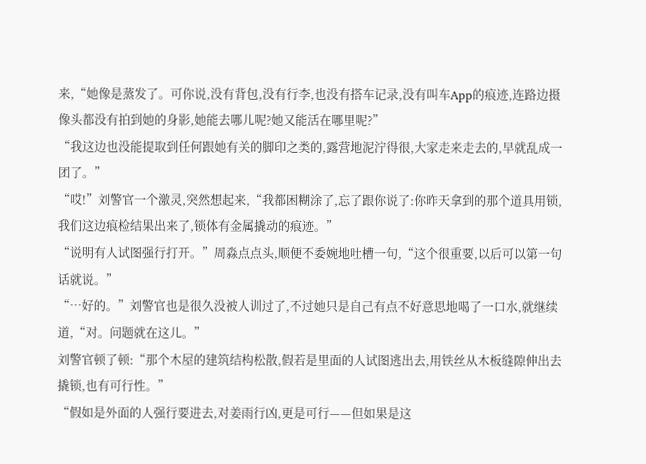来,“她像是蒸发了。可你说,没有背包,没有行李,也没有搭车记录,没有叫车App的痕迹,连路边摄像头都没有拍到她的身影,她能去哪儿呢?她又能活在哪里呢?”
“我这边也没能提取到任何跟她有关的脚印之类的,露营地泥泞得很,大家走来走去的,早就乱成一团了。”
“哎!”刘警官一个激灵,突然想起来,“我都困糊涂了,忘了跟你说了:你昨天拿到的那个道具用锁,我们这边痕检结果出来了,锁体有金属撬动的痕迹。”
“说明有人试图强行打开。”周淼点点头,顺便不委婉地吐槽一句,“这个很重要,以后可以第一句话就说。”
“…好的。”刘警官也是很久没被人训过了,不过她只是自己有点不好意思地喝了一口水,就继续道,“对。问题就在这儿。”
刘警官顿了顿:“那个木屋的建筑结构松散,假若是里面的人试图逃出去,用铁丝从木板缝隙伸出去撬锁,也有可行性。”
“假如是外面的人强行要进去,对姜雨行凶,更是可行——但如果是这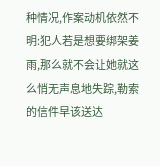种情况,作案动机依然不明:犯人若是想要绑架姜雨,那么就不会让她就这么悄无声息地失踪,勒索的信件早该送达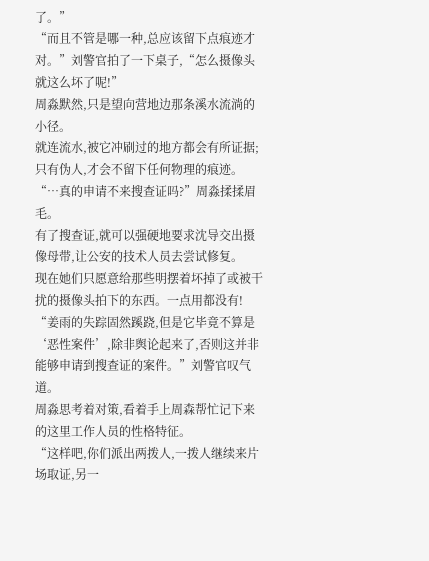了。”
“而且不管是哪一种,总应该留下点痕迹才对。”刘警官拍了一下桌子,“怎么摄像头就这么坏了呢!”
周淼默然,只是望向营地边那条溪水流淌的小径。
就连流水,被它冲刷过的地方都会有所证据;只有伪人,才会不留下任何物理的痕迹。
“…真的申请不来搜查证吗?”周淼揉揉眉毛。
有了搜查证,就可以强硬地要求沈导交出摄像母带,让公安的技术人员去尝试修复。
现在她们只愿意给那些明摆着坏掉了或被干扰的摄像头拍下的东西。一点用都没有!
“姜雨的失踪固然蹊跷,但是它毕竟不算是‘恶性案件’,除非舆论起来了,否则这并非能够申请到搜查证的案件。”刘警官叹气道。
周淼思考着对策,看着手上周森帮忙记下来的这里工作人员的性格特征。
“这样吧,你们派出两拨人,一拨人继续来片场取证,另一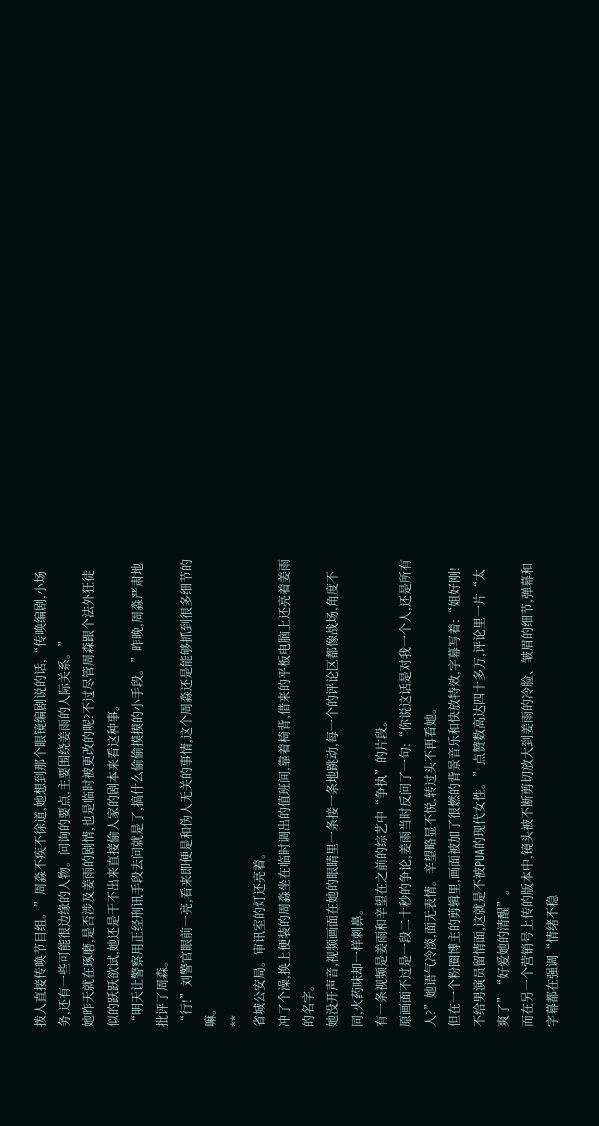拨人直接传唤节目组。”周淼不疾不徐道,她想到那个眼镜编剧说的话,“传唤编剧,小场务,还有一些可能很边缘的人物。问询的要点,主要围绕姜雨的人际关系。”
她昨天就在琢磨,是否涉及姜雨的剧情,也是临时被更改的呢?不过尽管周森跟个法外狂徒似的跃跃欲试,她还是干不出来直接偷人家的剧本来看这种事。
“明天让警察用正经刑讯手段去问就是了,搞什么偷偷摸摸的小手段。”昨晚,周淼严肃地批评了周森。
“行!”刘警官眼前一亮,看来即便是和伪人无关的事情,这个周淼还是能够抓到很多细节的嘛。
**
省城公安局。审讯室的灯还亮着。
冲了个澡,换上便装的周淼坐在临时调出的值班间,靠着椅背,借来的平板电脑上还亮着姜雨的名字。
她没开声音,视频画面在她的眼睛里一条接一条地跳动,每一个的评论区都像战场,角度不同,火药味却一样刺鼻。
有一条视频是姜雨和辛望在之前的综艺中“争执”的片段。
原画面不过是一段二十秒的争论,姜雨当时反问了一句:“你说这话是对我一个人,还是所有人?”她语气冷淡,面无表情。辛望略显不悦,转过头不再看她。
但在一个粉圈博主的剪辑里,画面被加了很燃的背景音乐和快放特效,字幕写着:“姐好刚!不给男演员留情面,这就是不被PUA的现代女性。”点赞数高达四十多万,评论里一片“太爽了”“好爱她的清醒”。
而在另一个营销号上传的版本中,镜头被不断剪切放大到姜雨的冷脸、皱眉的细节,弹幕和字幕都在强调“情绪不稳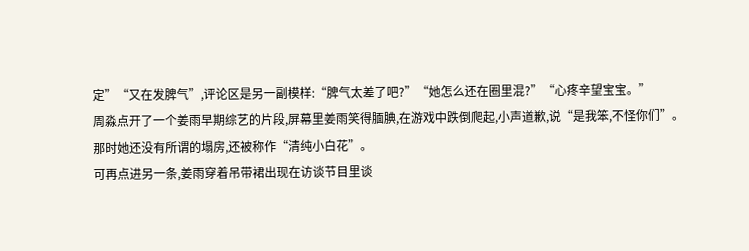定”“又在发脾气”,评论区是另一副模样:“脾气太差了吧?”“她怎么还在圈里混?”“心疼辛望宝宝。”
周淼点开了一个姜雨早期综艺的片段,屏幕里姜雨笑得腼腆,在游戏中跌倒爬起,小声道歉,说“是我笨,不怪你们”。
那时她还没有所谓的塌房,还被称作“清纯小白花”。
可再点进另一条,姜雨穿着吊带裙出现在访谈节目里谈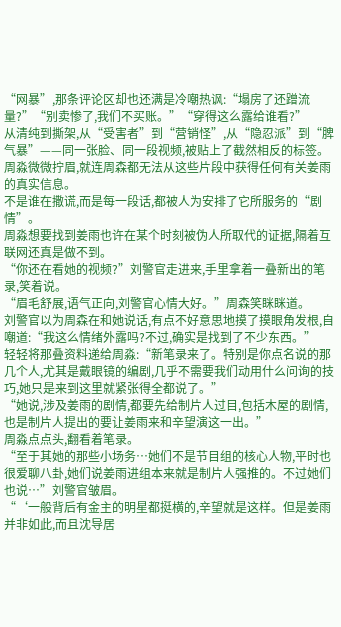“网暴”,那条评论区却也还满是冷嘲热讽:“塌房了还蹭流量?”“别卖惨了,我们不买账。”“穿得这么露给谁看?”
从清纯到撕架,从“受害者”到“营销怪”,从“隐忍派”到“脾气暴”——同一张脸、同一段视频,被贴上了截然相反的标签。
周淼微微拧眉,就连周森都无法从这些片段中获得任何有关姜雨的真实信息。
不是谁在撒谎,而是每一段话,都被人为安排了它所服务的“剧情”。
周淼想要找到姜雨也许在某个时刻被伪人所取代的证据,隔着互联网还真是做不到。
“你还在看她的视频?”刘警官走进来,手里拿着一叠新出的笔录,笑着说。
“眉毛舒展,语气正向,刘警官心情大好。”周森笑眯眯道。
刘警官以为周森在和她说话,有点不好意思地摸了摸眼角发根,自嘲道:“我这么情绪外露吗?不过,确实是找到了不少东西。”
轻轻将那叠资料递给周淼:“新笔录来了。特别是你点名说的那几个人,尤其是戴眼镜的编剧,几乎不需要我们动用什么问询的技巧,她只是来到这里就紧张得全都说了。”
“她说,涉及姜雨的剧情,都要先给制片人过目,包括木屋的剧情,也是制片人提出的要让姜雨来和辛望演这一出。”
周淼点点头,翻看着笔录。
“至于其她的那些小场务…她们不是节目组的核心人物,平时也很爱聊八卦,她们说姜雨进组本来就是制片人强推的。不过她们也说…”刘警官皱眉。
“‘一般背后有金主的明星都挺横的,辛望就是这样。但是姜雨并非如此,而且沈导居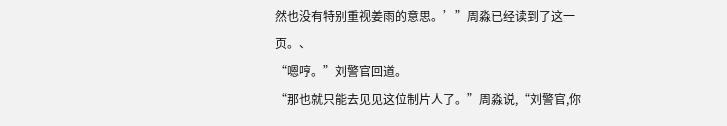然也没有特别重视姜雨的意思。’”周淼已经读到了这一页。、
“嗯哼。”刘警官回道。
“那也就只能去见见这位制片人了。”周淼说,“刘警官,你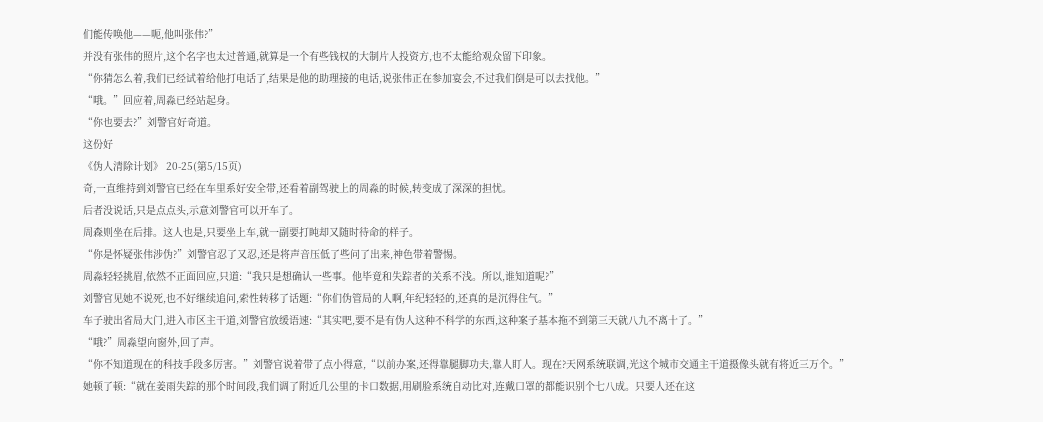们能传唤他——呃,他叫张伟?”
并没有张伟的照片,这个名字也太过普通,就算是一个有些钱权的大制片人投资方,也不太能给观众留下印象。
“你猜怎么着,我们已经试着给他打电话了,结果是他的助理接的电话,说张伟正在参加宴会,不过我们倒是可以去找他。”
“哦。”回应着,周淼已经站起身。
“你也要去?”刘警官好奇道。
这份好
《伪人清除计划》 20-25(第5/15页)
奇,一直维持到刘警官已经在车里系好安全带,还看着副驾驶上的周淼的时候,转变成了深深的担忧。
后者没说话,只是点点头,示意刘警官可以开车了。
周森则坐在后排。这人也是,只要坐上车,就一副要打盹却又随时待命的样子。
“你是怀疑张伟涉伪?”刘警官忍了又忍,还是将声音压低了些问了出来,神色带着警惕。
周淼轻轻挑眉,依然不正面回应,只道:“我只是想确认一些事。他毕竟和失踪者的关系不浅。所以,谁知道呢?”
刘警官见她不说死,也不好继续追问,索性转移了话题:“你们伪管局的人啊,年纪轻轻的,还真的是沉得住气。”
车子驶出省局大门,进入市区主干道,刘警官放缓语速:“其实吧,要不是有伪人这种不科学的东西,这种案子基本拖不到第三天就八九不离十了。”
“哦?”周淼望向窗外,回了声。
“你不知道现在的科技手段多厉害。”刘警官说着带了点小得意,“以前办案,还得靠腿脚功夫,靠人盯人。现在?天网系统联调,光这个城市交通主干道摄像头就有将近三万个。”
她顿了顿:“就在姜雨失踪的那个时间段,我们调了附近几公里的卡口数据,用刷脸系统自动比对,连戴口罩的都能识别个七八成。只要人还在这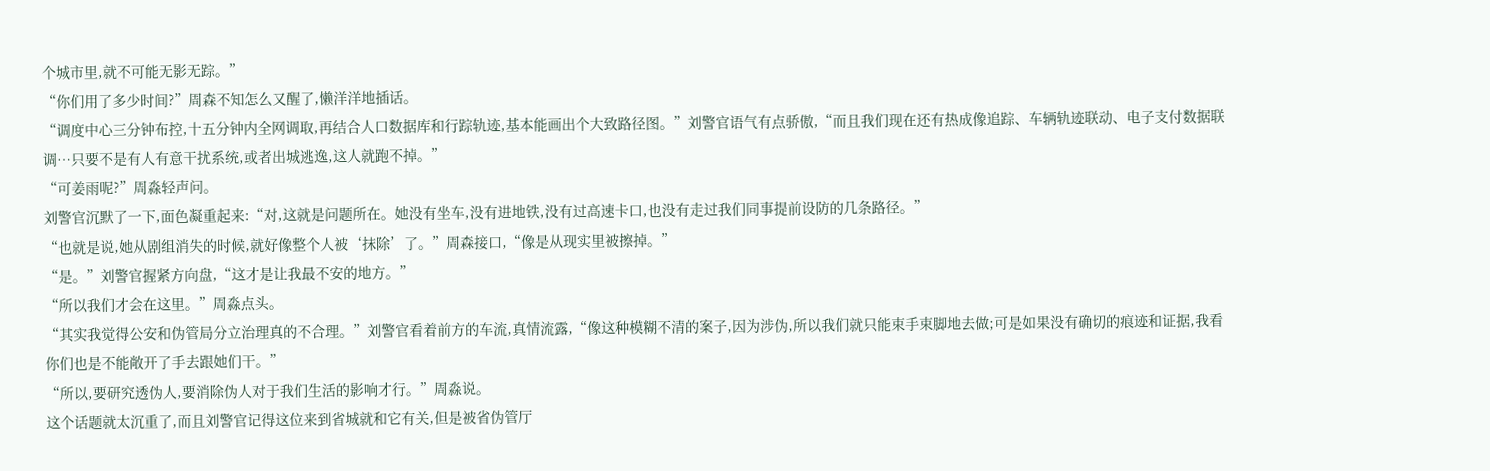个城市里,就不可能无影无踪。”
“你们用了多少时间?”周森不知怎么又醒了,懒洋洋地插话。
“调度中心三分钟布控,十五分钟内全网调取,再结合人口数据库和行踪轨迹,基本能画出个大致路径图。”刘警官语气有点骄傲,“而且我们现在还有热成像追踪、车辆轨迹联动、电子支付数据联调…只要不是有人有意干扰系统,或者出城逃逸,这人就跑不掉。”
“可姜雨呢?”周淼轻声问。
刘警官沉默了一下,面色凝重起来:“对,这就是问题所在。她没有坐车,没有进地铁,没有过高速卡口,也没有走过我们同事提前设防的几条路径。”
“也就是说,她从剧组消失的时候,就好像整个人被‘抹除’了。”周森接口,“像是从现实里被擦掉。”
“是。”刘警官握紧方向盘,“这才是让我最不安的地方。”
“所以我们才会在这里。”周淼点头。
“其实我觉得公安和伪管局分立治理真的不合理。”刘警官看着前方的车流,真情流露,“像这种模糊不清的案子,因为涉伪,所以我们就只能束手束脚地去做;可是如果没有确切的痕迹和证据,我看你们也是不能敞开了手去跟她们干。”
“所以,要研究透伪人,要消除伪人对于我们生活的影响才行。”周淼说。
这个话题就太沉重了,而且刘警官记得这位来到省城就和它有关,但是被省伪管厅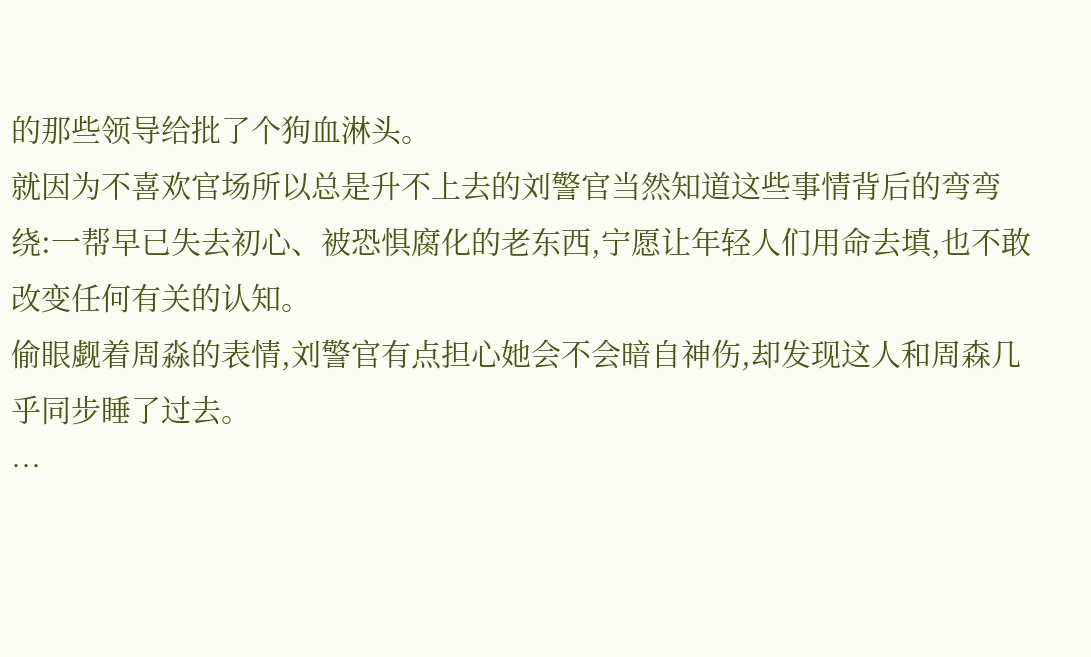的那些领导给批了个狗血淋头。
就因为不喜欢官场所以总是升不上去的刘警官当然知道这些事情背后的弯弯绕:一帮早已失去初心、被恐惧腐化的老东西,宁愿让年轻人们用命去填,也不敢改变任何有关的认知。
偷眼觑着周淼的表情,刘警官有点担心她会不会暗自神伤,却发现这人和周森几乎同步睡了过去。
…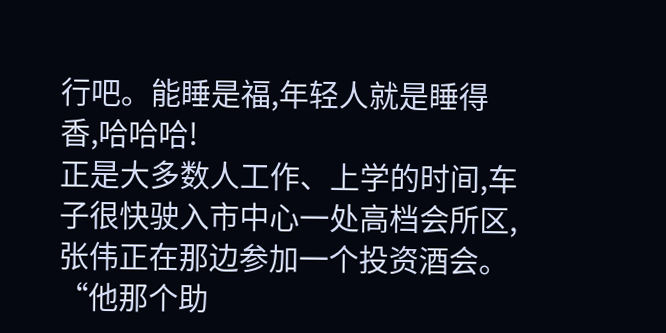行吧。能睡是福,年轻人就是睡得香,哈哈哈!
正是大多数人工作、上学的时间,车子很快驶入市中心一处高档会所区,张伟正在那边参加一个投资酒会。
“他那个助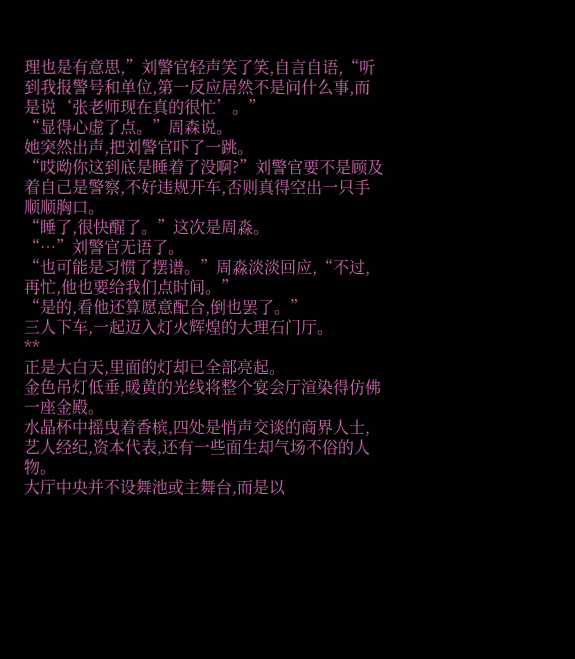理也是有意思,”刘警官轻声笑了笑,自言自语,“听到我报警号和单位,第一反应居然不是问什么事,而是说‘张老师现在真的很忙’。”
“显得心虚了点。”周森说。
她突然出声,把刘警官吓了一跳。
“哎呦你这到底是睡着了没啊?”刘警官要不是顾及着自己是警察,不好违规开车,否则真得空出一只手顺顺胸口。
“睡了,很快醒了。”这次是周淼。
“…”刘警官无语了。
“也可能是习惯了摆谱。”周淼淡淡回应,“不过,再忙,他也要给我们点时间。”
“是的,看他还算愿意配合,倒也罢了。”
三人下车,一起迈入灯火辉煌的大理石门厅。
**
正是大白天,里面的灯却已全部亮起。
金色吊灯低垂,暖黄的光线将整个宴会厅渲染得仿佛一座金殿。
水晶杯中摇曳着香槟,四处是悄声交谈的商界人士,艺人经纪,资本代表,还有一些面生却气场不俗的人物。
大厅中央并不设舞池或主舞台,而是以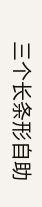三个长条形自助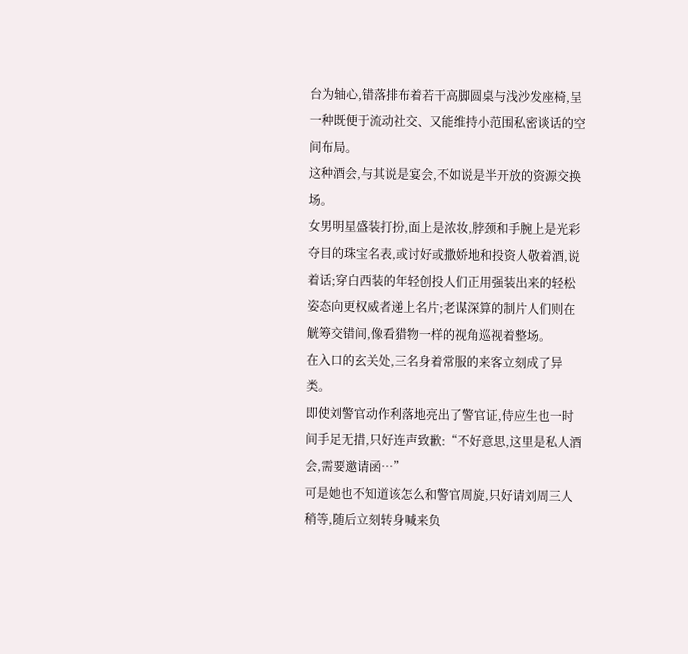台为轴心,错落排布着若干高脚圆桌与浅沙发座椅,呈一种既便于流动社交、又能维持小范围私密谈话的空间布局。
这种酒会,与其说是宴会,不如说是半开放的资源交换场。
女男明星盛装打扮,面上是浓妆,脖颈和手腕上是光彩夺目的珠宝名表,或讨好或撒娇地和投资人敬着酒,说着话;穿白西装的年轻创投人们正用强装出来的轻松姿态向更权威者递上名片;老谋深算的制片人们则在觥筹交错间,像看猎物一样的视角巡视着整场。
在入口的玄关处,三名身着常服的来客立刻成了异类。
即使刘警官动作利落地亮出了警官证,侍应生也一时间手足无措,只好连声致歉:“不好意思,这里是私人酒会,需要邀请函…”
可是她也不知道该怎么和警官周旋,只好请刘周三人稍等,随后立刻转身喊来负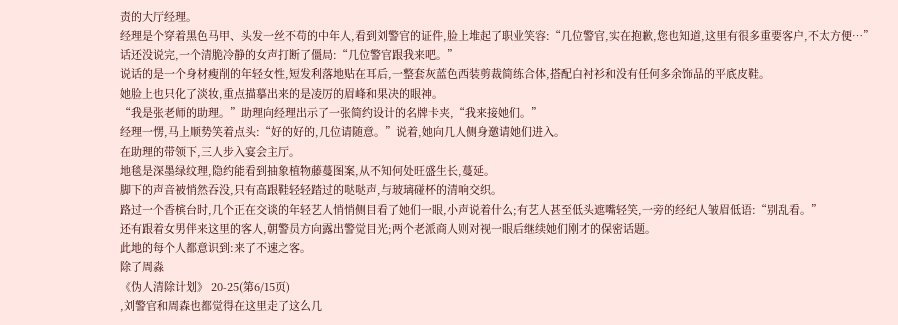责的大厅经理。
经理是个穿着黑色马甲、头发一丝不苟的中年人,看到刘警官的证件,脸上堆起了职业笑容:“几位警官,实在抱歉,您也知道,这里有很多重要客户,不太方便…”
话还没说完,一个清脆冷静的女声打断了僵局:“几位警官跟我来吧。”
说话的是一个身材瘦削的年轻女性,短发利落地贴在耳后,一整套灰蓝色西装剪裁简练合体,搭配白衬衫和没有任何多余饰品的平底皮鞋。
她脸上也只化了淡妆,重点描摹出来的是凌厉的眉峰和果决的眼神。
“我是张老师的助理。”助理向经理出示了一张简约设计的名牌卡夹,“我来接她们。”
经理一愣,马上顺势笑着点头:“好的好的,几位请随意。”说着,她向几人侧身邀请她们进入。
在助理的带领下,三人步入宴会主厅。
地毯是深墨绿纹理,隐约能看到抽象植物藤蔓图案,从不知何处旺盛生长,蔓延。
脚下的声音被悄然吞没,只有高跟鞋轻轻踏过的哒哒声,与玻璃碰杯的清响交织。
路过一个香槟台时,几个正在交谈的年轻艺人悄悄侧目看了她们一眼,小声说着什么;有艺人甚至低头遮嘴轻笑,一旁的经纪人皱眉低语:“别乱看。”
还有跟着女男伴来这里的客人,朝警员方向露出警觉目光;两个老派商人则对视一眼后继续她们刚才的保密话题。
此地的每个人都意识到:来了不速之客。
除了周淼
《伪人清除计划》 20-25(第6/15页)
,刘警官和周森也都觉得在这里走了这么几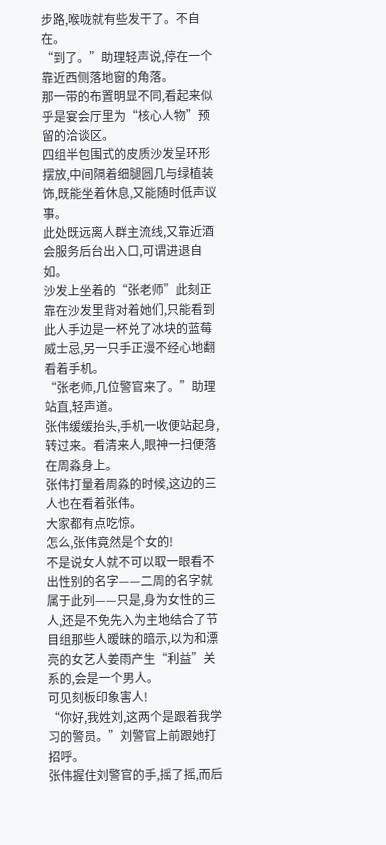步路,喉咙就有些发干了。不自在。
“到了。”助理轻声说,停在一个靠近西侧落地窗的角落。
那一带的布置明显不同,看起来似乎是宴会厅里为“核心人物”预留的洽谈区。
四组半包围式的皮质沙发呈环形摆放,中间隔着细腿圆几与绿植装饰,既能坐着休息,又能随时低声议事。
此处既远离人群主流线,又靠近酒会服务后台出入口,可谓进退自如。
沙发上坐着的“张老师”此刻正靠在沙发里背对着她们,只能看到此人手边是一杯兑了冰块的蓝莓威士忌,另一只手正漫不经心地翻看着手机。
“张老师,几位警官来了。”助理站直,轻声道。
张伟缓缓抬头,手机一收便站起身,转过来。看清来人,眼神一扫便落在周淼身上。
张伟打量着周淼的时候,这边的三人也在看着张伟。
大家都有点吃惊。
怎么,张伟竟然是个女的!
不是说女人就不可以取一眼看不出性别的名字——二周的名字就属于此列——只是,身为女性的三人,还是不免先入为主地结合了节目组那些人暧昧的暗示,以为和漂亮的女艺人姜雨产生“利益”关系的,会是一个男人。
可见刻板印象害人!
“你好,我姓刘,这两个是跟着我学习的警员。”刘警官上前跟她打招呼。
张伟握住刘警官的手,摇了摇,而后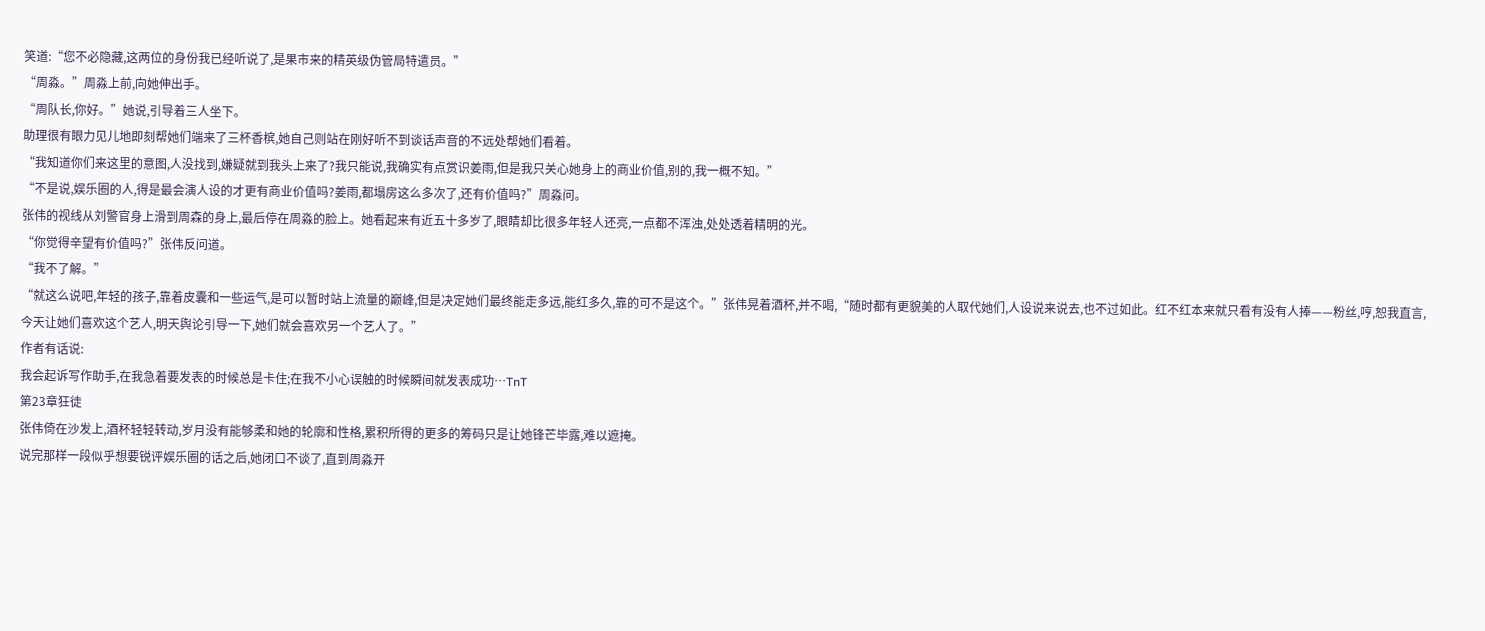笑道:“您不必隐藏,这两位的身份我已经听说了,是果市来的精英级伪管局特遣员。”
“周淼。”周淼上前,向她伸出手。
“周队长,你好。”她说,引导着三人坐下。
助理很有眼力见儿地即刻帮她们端来了三杯香槟,她自己则站在刚好听不到谈话声音的不远处帮她们看着。
“我知道你们来这里的意图,人没找到,嫌疑就到我头上来了?我只能说,我确实有点赏识姜雨,但是我只关心她身上的商业价值,别的,我一概不知。”
“不是说,娱乐圈的人,得是最会演人设的才更有商业价值吗?姜雨,都塌房这么多次了,还有价值吗?”周淼问。
张伟的视线从刘警官身上滑到周森的身上,最后停在周淼的脸上。她看起来有近五十多岁了,眼睛却比很多年轻人还亮,一点都不浑浊,处处透着精明的光。
“你觉得辛望有价值吗?”张伟反问道。
“我不了解。”
“就这么说吧,年轻的孩子,靠着皮囊和一些运气,是可以暂时站上流量的巅峰,但是决定她们最终能走多远,能红多久,靠的可不是这个。”张伟晃着酒杯,并不喝,“随时都有更貌美的人取代她们,人设说来说去,也不过如此。红不红本来就只看有没有人捧——粉丝,哼,恕我直言,今天让她们喜欢这个艺人,明天舆论引导一下,她们就会喜欢另一个艺人了。”
作者有话说:
我会起诉写作助手,在我急着要发表的时候总是卡住;在我不小心误触的时候瞬间就发表成功…TnT
第23章狂徒
张伟倚在沙发上,酒杯轻轻转动,岁月没有能够柔和她的轮廓和性格,累积所得的更多的筹码只是让她锋芒毕露,难以遮掩。
说完那样一段似乎想要锐评娱乐圈的话之后,她闭口不谈了,直到周淼开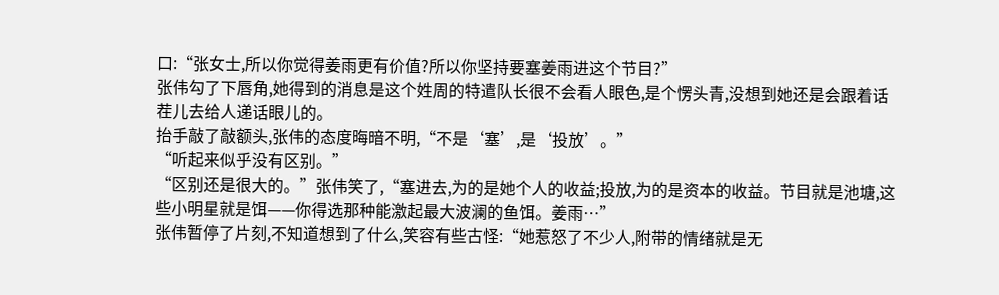口:“张女士,所以你觉得姜雨更有价值?所以你坚持要塞姜雨进这个节目?”
张伟勾了下唇角,她得到的消息是这个姓周的特遣队长很不会看人眼色,是个愣头青,没想到她还是会跟着话茬儿去给人递话眼儿的。
抬手敲了敲额头,张伟的态度晦暗不明,“不是‘塞’,是‘投放’。”
“听起来似乎没有区别。”
“区别还是很大的。”张伟笑了,“塞进去,为的是她个人的收益;投放,为的是资本的收益。节目就是池塘,这些小明星就是饵——你得选那种能激起最大波澜的鱼饵。姜雨…”
张伟暂停了片刻,不知道想到了什么,笑容有些古怪:“她惹怒了不少人,附带的情绪就是无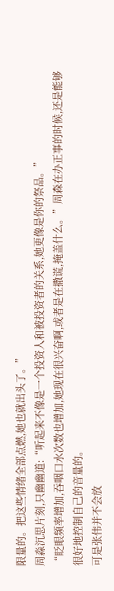限量的。把这些情绪全部点燃,她也就出头了。”
周淼沉思片刻,只幽幽道:“听起来不像是一个投资人和被投资者的关系,她更像是你的祭品。”
“眨眼频率增加,吞咽口水次数也增加,她现在很兴奋啊,或者是在撒谎,掩盖什么。”周森在办正事的时候,还是能够很好地控制自己的音量的。
可是张伟并不会放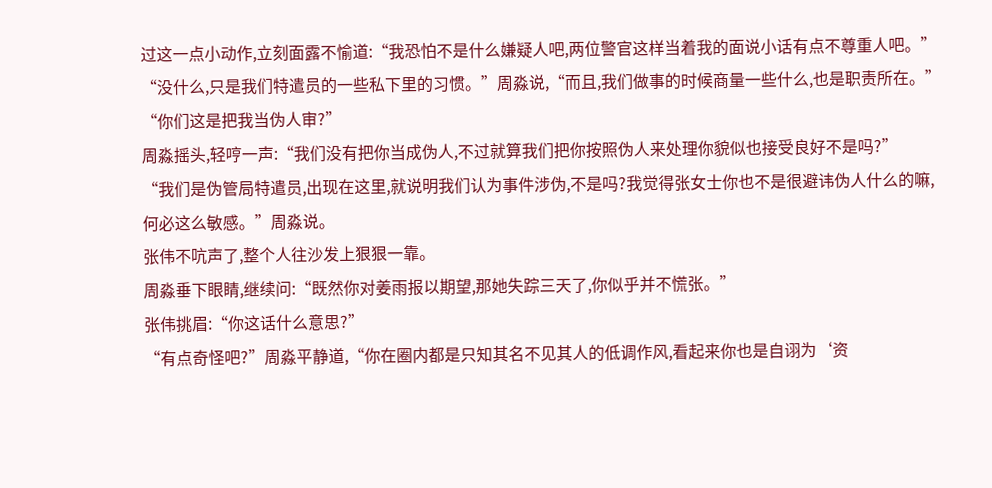过这一点小动作,立刻面露不愉道:“我恐怕不是什么嫌疑人吧,两位警官这样当着我的面说小话有点不尊重人吧。”
“没什么,只是我们特遣员的一些私下里的习惯。”周淼说,“而且,我们做事的时候商量一些什么,也是职责所在。”
“你们这是把我当伪人审?”
周淼摇头,轻哼一声:“我们没有把你当成伪人,不过就算我们把你按照伪人来处理你貌似也接受良好不是吗?”
“我们是伪管局特遣员,出现在这里,就说明我们认为事件涉伪,不是吗?我觉得张女士你也不是很避讳伪人什么的嘛,何必这么敏感。”周淼说。
张伟不吭声了,整个人往沙发上狠狠一靠。
周淼垂下眼睛,继续问:“既然你对姜雨报以期望,那她失踪三天了,你似乎并不慌张。”
张伟挑眉:“你这话什么意思?”
“有点奇怪吧?”周淼平静道,“你在圈内都是只知其名不见其人的低调作风,看起来你也是自诩为‘资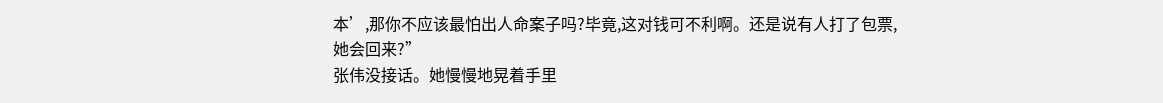本’,那你不应该最怕出人命案子吗?毕竟,这对钱可不利啊。还是说有人打了包票,她会回来?”
张伟没接话。她慢慢地晃着手里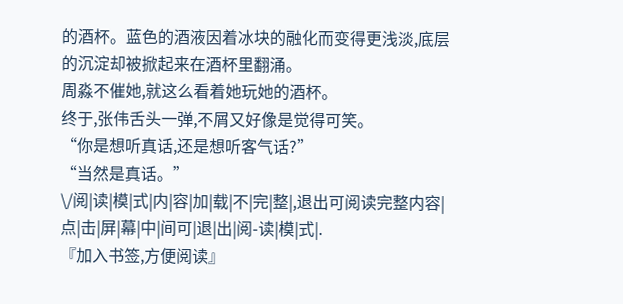的酒杯。蓝色的酒液因着冰块的融化而变得更浅淡,底层的沉淀却被掀起来在酒杯里翻涌。
周淼不催她,就这么看着她玩她的酒杯。
终于,张伟舌头一弹,不屑又好像是觉得可笑。
“你是想听真话,还是想听客气话?”
“当然是真话。”
\/阅|读|模|式|内|容|加|载|不|完|整|,退出可阅读完整内容|点|击|屏|幕|中|间可|退|出|阅-读|模|式|.
『加入书签,方便阅读』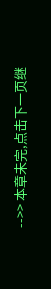-->> 本章未完,点击下一页继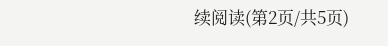续阅读(第2页/共5页)